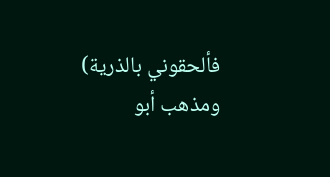فألحقوني بالذرية) ومذهب أبو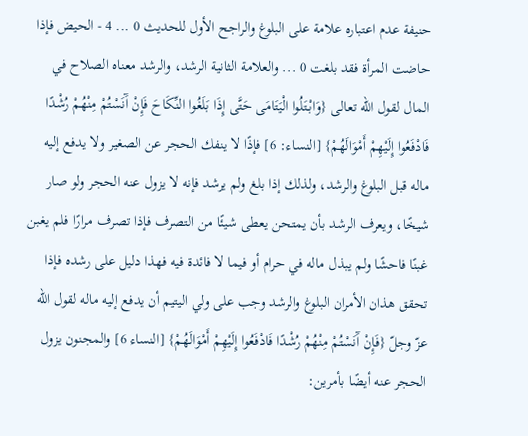حنيفة عدم اعتباره علامة على البلوغ والراجح الأول للحديث 0 ... 4 - الحيض فإذا حاضت المرأة فقد بلغت 0 ... والعلامة الثانية الرشد، والرشد معناه الصلاح في المال لقول الله تعالى {وَابْتَلُوا الْيَتَامَى حَتَّى إِذَا بَلَغُوا النِّكَاحَ فَإِنْ آَنَسْتُمْ مِنْهُمْ رُشْدًا فَادْفَعُوا إِلَيْهِمْ أَمْوَالَهُمْ} [النساء: 6] فإذًا لا ينفك الحجر عن الصغير ولا يدفع إليه ماله قبل البلوغ والرشد، ولذلك إذا بلغ ولم يرشد فإنه لا يزول عنه الحجر ولو صار شيخًا، ويعرف الرشد بأن يمتحن يعطى شيئًا من التصرف فإذا تصرف مرارًا فلم يغبن غبنًا فاحشًا ولم يبذل ماله في حرام أو فيما لا فائدة فيه فهذا دليل على رشده فإذا تحقق هذان الأمران البلوغ والرشد وجب على ولي اليتيم أن يدفع إليه ماله لقول الله عزّ وجلّ {فَإِنْ آَنَسْتُمْ مِنْهُمْ رُشْدًا فَادْفَعُوا إِلَيْهِمْ أَمْوَالَهُمْ} [النساء 6] والمجنون يزول الحجر عنه أيضًا بأمرين: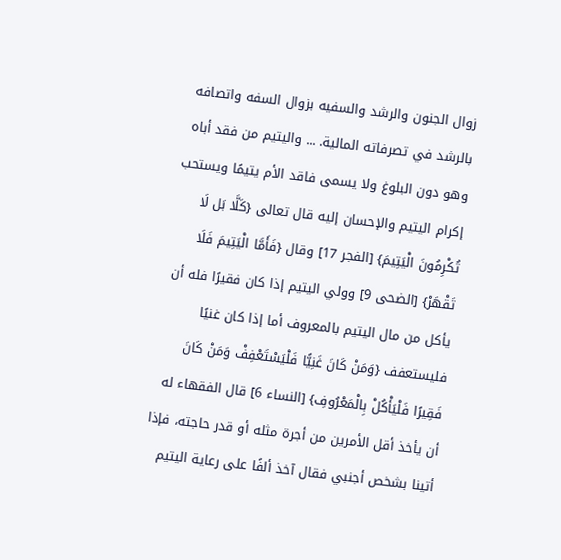زوال الجنون والرشد والسفيه بزوال السفه واتصافه بالرشد في تصرفاته المالية. ... واليتيم من فقد أباه وهو دون البلوغ ولا يسمى فاقد الأم يتيمًا ويستحب إكرام اليتيم والإحسان إليه قال تعالى {كَلَّا بَل لَا تُكْرِمُونَ الْيَتِيمَ} [الفجر 17] وقال {فَأَمَّا الْيَتِيمَ فَلَا تَقْهَرْ} [الضحى 9] وولي اليتيم إذا كان فقيرًا فله أن يأكل من مال اليتيم بالمعروف أما إذا كان غنيًا فليستعفف {وَمَنْ كَانَ غَنِيًّا فَلْيَسْتَعْفِفْ وَمَنْ كَانَ فَقِيرًا فَلْيَأْكُلْ بِالْمَعْرُوفِ} [النساء 6] قال الفقهاء له أن يأخذ أقل الأمرين من أجرة مثله أو قدر حاجته، فإذا أتينا بشخص أجنبي فقال آخذ ألفًا على رعاية اليتيم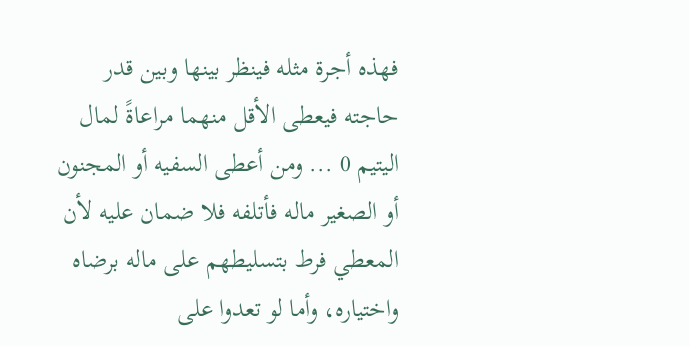فهذه أجرة مثله فينظر بينها وبين قدر حاجته فيعطى الأقل منهما مراعاةً لمال اليتيم 0 ... ومن أعطى السفيه أو المجنون أو الصغير ماله فأتلفه فلا ضمان عليه لأن المعطي فرط بتسليطهم على ماله برضاه واختياره، وأما لو تعدوا على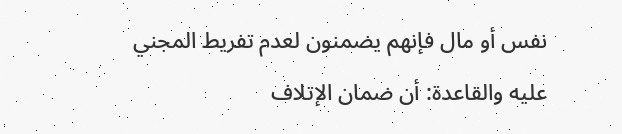نفس أو مال فإنهم يضمنون لعدم تفريط المجني عليه والقاعدة: أن ضمان الإتلاف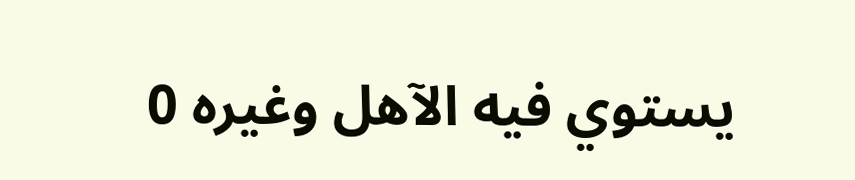يستوي فيه الآهل وغيره 0